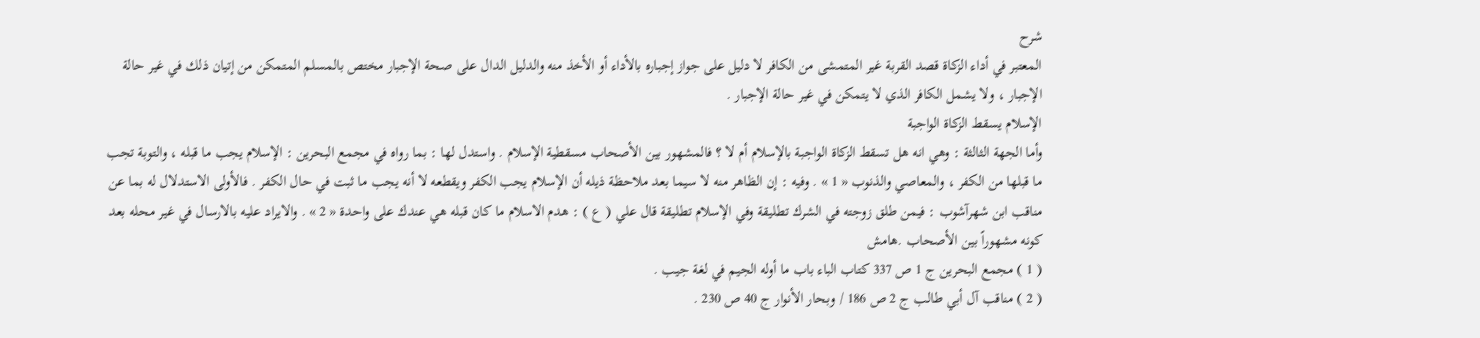شرح
المعتبر في أداء الزكاة قصد القربة غير المتمشى من الكافر لا دليل على جواز إجباره بالأداء أو الأخذ منه والدليل الدال على صحة الإجبار مختص بالمسلم المتمكن من إتيان ذلك في غير حالة الإجبار ، ولا يشمل الكافر الذي لا يتمكن في غير حالة الإجبار .
الإسلام يسقط الزكاة الواجبة
وأما الجهة الثالثة : وهي انه هل تسقط الزكاة الواجبة بالإسلام أم لا ؟ فالمشهور بين الأصحاب مسقطية الإسلام . واستدل لها : بما رواه في مجمع البحرين : الإسلام يجب ما قبله ، والتوبة تجب ما قبلها من الكفر ، والمعاصي والذنوب « 1 » . وفيه : إن الظاهر منه لا سيما بعد ملاحظة ذيله أن الإسلام يجب الكفر ويقطعه لا أنه يجب ما ثبت في حال الكفر . فالأولى الاستدلال له بما عن مناقب ابن شهرآشوب : فيمن طلق زوجته في الشرك تطليقة وفي الإسلام تطليقة قال علي ( ع ) : هدم الاسلام ما كان قبله هي عندك على واحدة « 2 » . والايراد عليه بالارسال في غير محله بعد كونه مشهوراً بين الأصحاب .هامش
( 1 ) مجمع البحرين ج 1 ص 337 كتاب الباء باب ما أوله الجيم في لغة جيب .
( 2 ) مناقب آل أبي طالب ج 2 ص 186 / وبحار الأنوار ج 40 ص 230 .